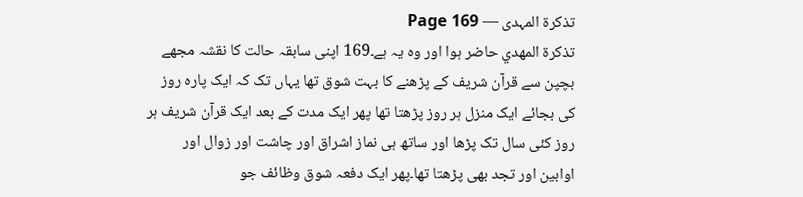تذکرۃ المہدی — Page 169
تذكرة المهدي حاضر ہوا اور وہ یہ ہے۔169 اپنی سابقہ حالت کا نقشہ مجھے بچپن سے قرآن شریف کے پڑھنے کا بہت شوق تھا یہاں تک کہ ایک پارہ روز کی بجائے ایک منزل ہر روز پڑھتا تھا پھر ایک مدت کے بعد ایک قرآن شریف ہر روز کئی سال تک پڑھا اور ساتھ ہی نماز اشراق اور چاشت اور زوال اور اوابین اور تجد بھی پڑھتا تھا۔پھر ایک دفعہ شوق وظائف جو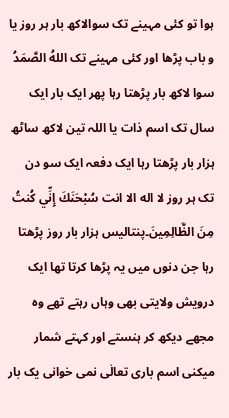ہوا تو کئی مہینے تک سوالاکھ بار ہر روز یا و باب پڑھا اور کئی مہینے تک اللهُ الصَّمَدُ سوا لاکھ بار پڑھتا رہا پھر ایک بار ایک سال تک اسم ذات یا اللہ تین لاکھ ساٹھ ہزار بار پڑھتا رہا ایک دفعہ ایک سو دن تک ہر روز لا اله الا انت سُبْحَنَكَ إِنِّي كُنتُ مِنَ الظَّالِمِينَ۔پنتالیس ہزار بار روز پڑھتا رہا جن دنوں میں یہ پڑھا کرتا تھا ایک درویش ولایتی بھی وہاں رہتے تھے وہ مجھے دیکھ کر ہنستے اور کہتے شمار میکنی اسم باری تعالٰی نمی خوانی یک بار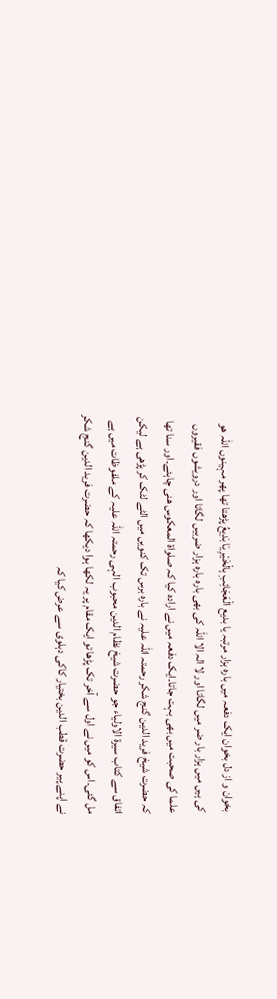بخوان و از دل بخوان ایک دفعہ میں بارہ ہزار مرتبہ یا بدیع الْعَجَائِبِ بِالْخَيْرِ يَا بَدِيعُ پڑھتا تھا پھر مہینوں اللہ ھو کی ہیں میں ہزار بار ضر میں لگاتا اور لا الہ الا اللہ کی بھی بارہ بارہ ہزار ضربیں لگاتا اور درویشوں فقیروں علما کی صحبت میں بھی بہت جاتا۔ایک دفعہ میں نے ارادہ کیا کہ صلواۃ المعکوس ھنی چاہئے۔اور سنا تھا کہ حضرت شیخ فرید الدین گنج شکر رحمتہ اللہ علیہ نے باره برس تک کنویں میں الٹے لٹک کر پڑھی ہے لیکن اتفاق سے کتاب سیرة الاولیاء جو حضرت شیخ نظام الدین محبوب الہی رحمتہ اللہ علیہ کے ملفوظات میں ہے مل گئی۔اس کو میں نے اول سے آخر تک پڑھا تو ایک مقام پر یہ لکھا ہوا دیکھا کہ حضرت فرید الدین گنج شکر نے اپنے پیر حضرت قطب الدین بختیار کاکی دہلوی سے عرض کیا کہ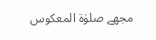مجھے صلوٰۃ المعکوس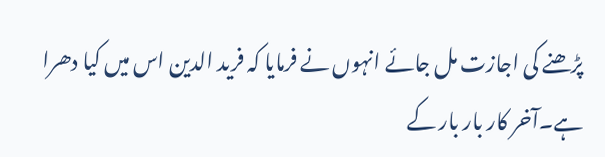پڑھنے کی اجازت مل جائے انہوں نے فرمایا کہ فرید الدین اس میں کیا دھرا ہے۔آخر کار بار بار کے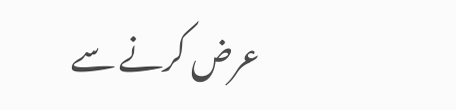عرض کرنے سے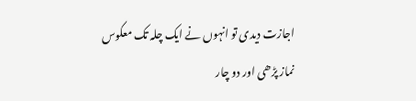اجازت دیدی تو انہوں نے ایک چلہ تک معکوس نماز پڑھی اور دو چار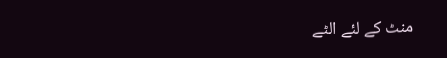منٹ کے لئے الٹے